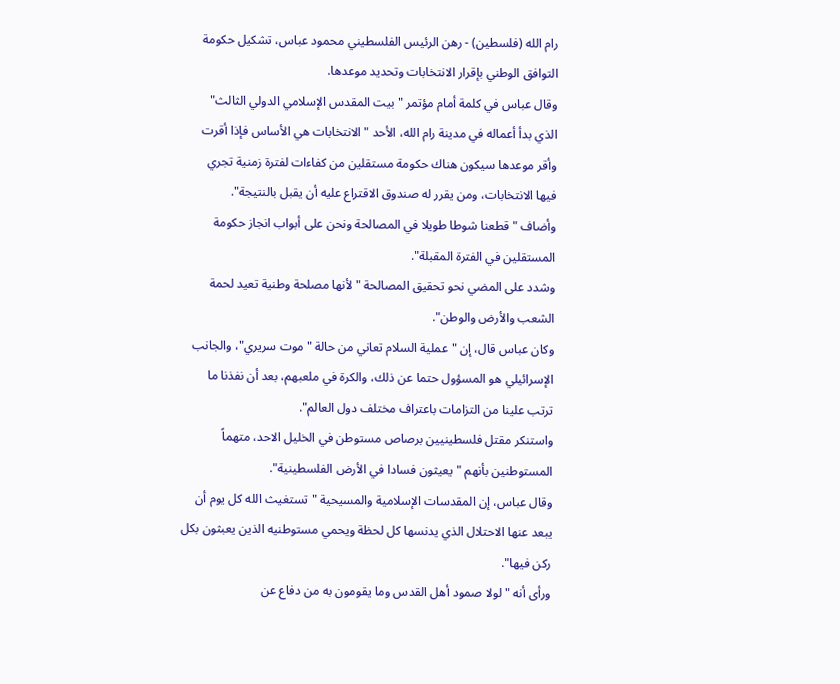رام الله (فلسطين) - رهن الرئيس الفلسطيني محمود عباس، تشكيل حكومة التوافق الوطني بإقرار الانتخابات وتحديد موعدها.
وقال عباس في كلمة أمام مؤتمر "بيت المقدس الإسلامي الدولي الثالث" الذي بدأ أعماله في مدينة رام الله، الأحد "الانتخابات هي الأساس فإذا أقرت وأقر موعدها سيكون هناك حكومة مستقلين من كفاءات لفترة زمنية تجري فيها الانتخابات، ومن يقرر له صندوق الاقتراع عليه أن يقبل بالنتيجة".
وأضاف "قطعنا شوطا طويلا في المصالحة ونحن على أبواب انجاز حكومة المستقلين في الفترة المقبلة".
وشدد على المضي نحو تحقيق المصالحة "لأنها مصلحة وطنية تعيد لحمة الشعب والأرض والوطن".
وكان عباس قال، إن "عملية السلام تعاني من حالة "موت سريري"، والجانب الإسرائيلي هو المسؤول حتما عن ذلك، والكرة في ملعبهم، بعد أن نفذنا ما ترتب علينا من التزامات باعتراف مختلف دول العالم".
واستنكر مقتل فلسطينيين برصاص مستوطن في الخليل الاحد، متهماً المستوطنين بأنهم "يعيثون فسادا في الأرض الفلسطينية".
وقال عباس، إن المقدسات الإسلامية والمسيحية "تستغيث الله كل يوم أن يبعد عنها الاحتلال الذي يدنسها كل لحظة ويحمي مستوطنيه الذين يعبثون بكل ركن فيها".
ورأى أنه "لولا صمود أهل القدس وما يقومون به من دفاع عن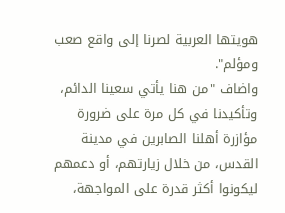هويتها العربية لصرنا إلى واقع صعب ومؤلم".
واضاف "من هنا يأتي سعينا الدائم، وتأكيدنا في كل مرة على ضرورة مؤازرة أهلنا الصابرين في مدينة القدس، من خلال زيارتهم، أو دعمهم ليكونوا أكثر قدرة على المواجهة،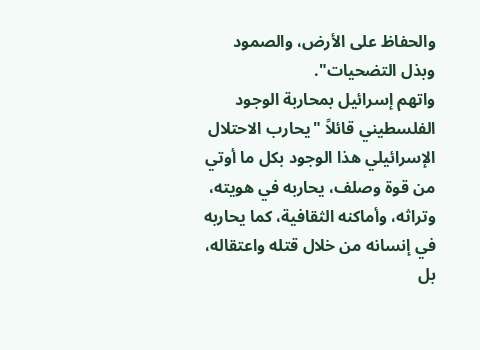والحفاظ على الأرض، والصمود وبذل التضحيات".
واتهم إسرائيل بمحاربة الوجود الفلسطيني قائلاً "يحارب الاحتلال الإسرائيلي هذا الوجود بكل ما أوتي من قوة وصلف، يحاربه في هويته، وتراثه، وأماكنه الثقافية، كما يحاربه في إنسانه من خلال قتله واعتقاله، بل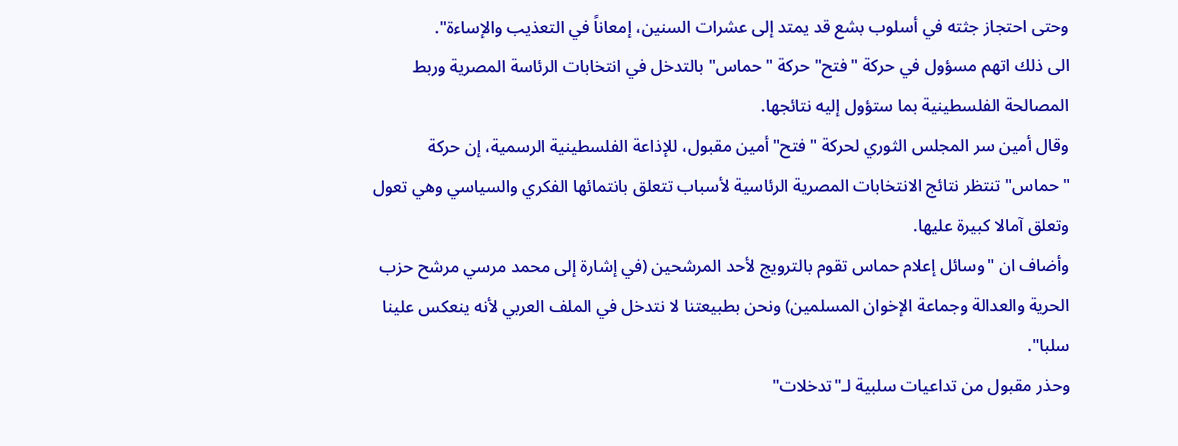وحتى احتجاز جثته في أسلوب بشع قد يمتد إلى عشرات السنين، إمعاناً في التعذيب والإساءة".
الى ذلك اتهم مسؤول في حركة "فتح" حركة "حماس" بالتدخل في انتخابات الرئاسة المصرية وربط المصالحة الفلسطينية بما ستؤول إليه نتائجها.
وقال أمين سر المجلس الثوري لحركة "فتح" أمين مقبول، للإذاعة الفلسطينية الرسمية، إن حركة "حماس" تنتظر نتائج الانتخابات المصرية الرئاسية لأسباب تتعلق بانتمائها الفكري والسياسي وهي تعول وتعلق آمالا كبيرة عليها.
وأضاف ان "وسائل إعلام حماس تقوم بالترويج لأحد المرشحين (في إشارة إلى محمد مرسي مرشح حزب الحرية والعدالة وجماعة الإخوان المسلمين) ونحن بطبيعتنا لا نتدخل في الملف العربي لأنه ينعكس علينا سلبا".
وحذر مقبول من تداعيات سلبية لـ"تدخلات"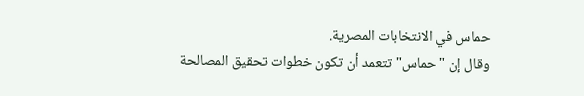حماس في الانتخابات المصرية.
وقال إن "حماس" تتعمد أن تكون خطوات تحقيق المصالحة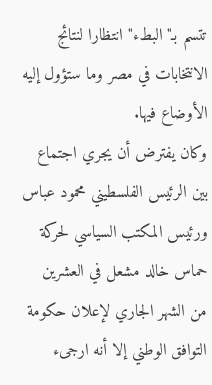تتسم بـ"البطء" انتظارا لنتائج الانتخابات في مصر وما ستؤول إليه الأوضاع فيها.
وكان يفترض أن يجري اجتماع بين الرئيس الفلسطيني محمود عباس ورئيس المكتب السياسي لحركة حماس خالد مشعل في العشرين من الشهر الجاري لإعلان حكومة التوافق الوطني إلا أنه ارجىء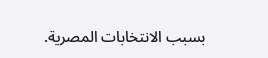بسبب الانتخابات المصرية.